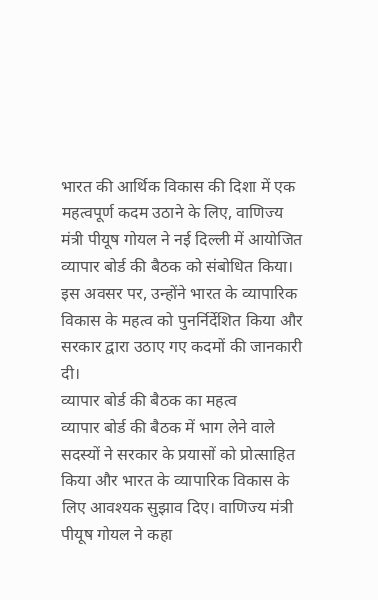भारत की आर्थिक विकास की दिशा में एक महत्वपूर्ण कदम उठाने के लिए, वाणिज्य मंत्री पीयूष गोयल ने नई दिल्ली में आयोजित व्यापार बोर्ड की बैठक को संबोधित किया। इस अवसर पर, उन्होंने भारत के व्यापारिक विकास के महत्व को पुनर्निर्देशित किया और सरकार द्वारा उठाए गए कदमों की जानकारी दी।
व्यापार बोर्ड की बैठक का महत्व
व्यापार बोर्ड की बैठक में भाग लेने वाले सदस्यों ने सरकार के प्रयासों को प्रोत्साहित किया और भारत के व्यापारिक विकास के लिए आवश्यक सुझाव दिए। वाणिज्य मंत्री पीयूष गोयल ने कहा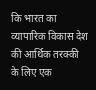कि भारत का व्यापारिक विकास देश की आर्थिक तरक्की के लिए एक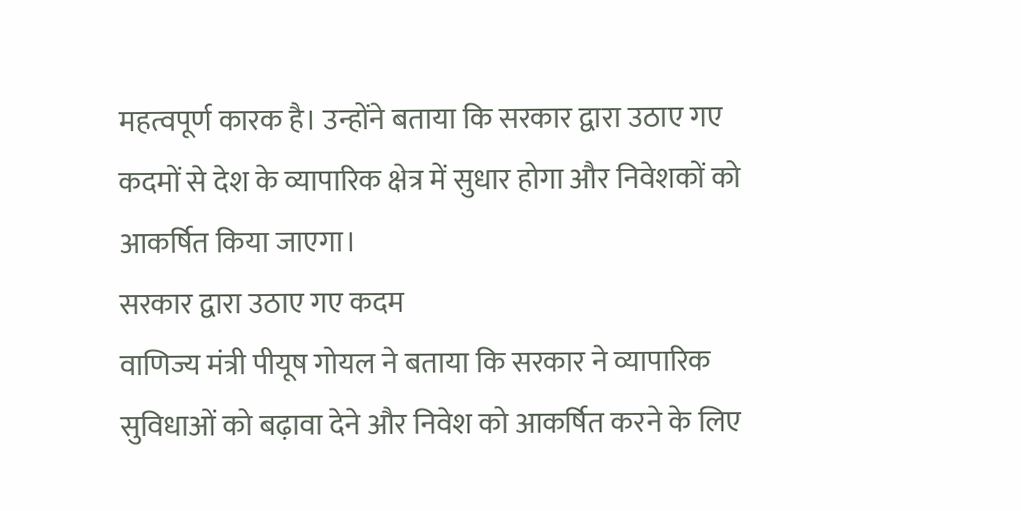महत्वपूर्ण कारक है। उन्होंने बताया कि सरकार द्वारा उठाए गए कदमों से देश के व्यापारिक क्षेत्र में सुधार होगा और निवेशकों को आकर्षित किया जाएगा।
सरकार द्वारा उठाए गए कदम
वाणिज्य मंत्री पीयूष गोयल ने बताया कि सरकार ने व्यापारिक सुविधाओं को बढ़ावा देने और निवेश को आकर्षित करने के लिए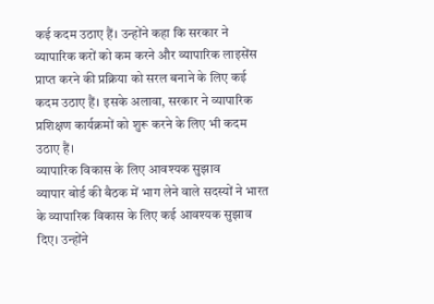कई कदम उठाए हैं। उन्होंने कहा कि सरकार ने व्यापारिक करों को कम करने और व्यापारिक लाइसेंस प्राप्त करने की प्रक्रिया को सरल बनाने के लिए कई कदम उठाए हैं। इसके अलावा, सरकार ने व्यापारिक प्रशिक्षण कार्यक्रमों को शुरू करने के लिए भी कदम उठाए हैं।
व्यापारिक विकास के लिए आवश्यक सुझाव
व्यापार बोर्ड की बैठक में भाग लेने वाले सदस्यों ने भारत के व्यापारिक विकास के लिए कई आवश्यक सुझाव दिए। उन्होंने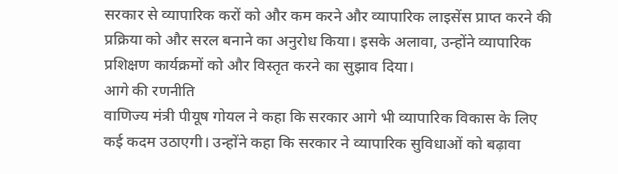सरकार से व्यापारिक करों को और कम करने और व्यापारिक लाइसेंस प्राप्त करने की प्रक्रिया को और सरल बनाने का अनुरोध किया। इसके अलावा, उन्होंने व्यापारिक प्रशिक्षण कार्यक्रमों को और विस्तृत करने का सुझाव दिया।
आगे की रणनीति
वाणिज्य मंत्री पीयूष गोयल ने कहा कि सरकार आगे भी व्यापारिक विकास के लिए कई कदम उठाएगी। उन्होंने कहा कि सरकार ने व्यापारिक सुविधाओं को बढ़ावा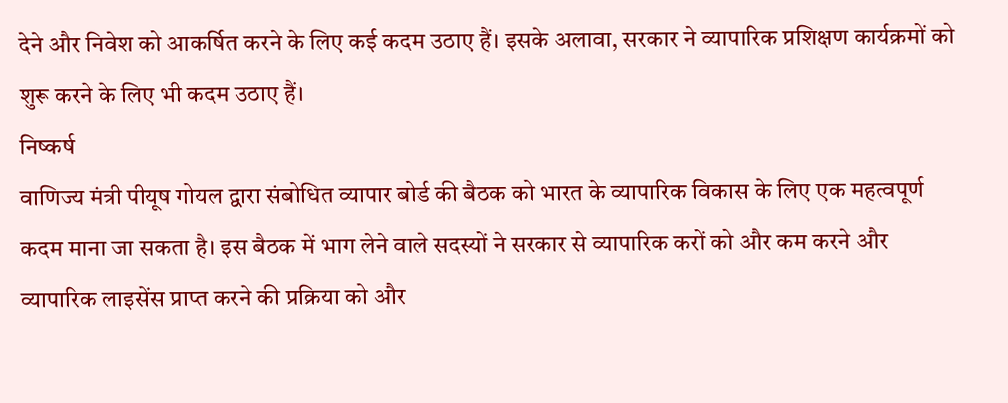देने और निवेश को आकर्षित करने के लिए कई कदम उठाए हैं। इसके अलावा, सरकार ने व्यापारिक प्रशिक्षण कार्यक्रमों को शुरू करने के लिए भी कदम उठाए हैं।
निष्कर्ष
वाणिज्य मंत्री पीयूष गोयल द्वारा संबोधित व्यापार बोर्ड की बैठक को भारत के व्यापारिक विकास के लिए एक महत्वपूर्ण कदम माना जा सकता है। इस बैठक में भाग लेने वाले सदस्यों ने सरकार से व्यापारिक करों को और कम करने और व्यापारिक लाइसेंस प्राप्त करने की प्रक्रिया को और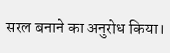सरल बनाने का अनुरोध किया।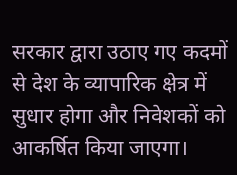सरकार द्वारा उठाए गए कदमों से देश के व्यापारिक क्षेत्र में सुधार होगा और निवेशकों को आकर्षित किया जाएगा।